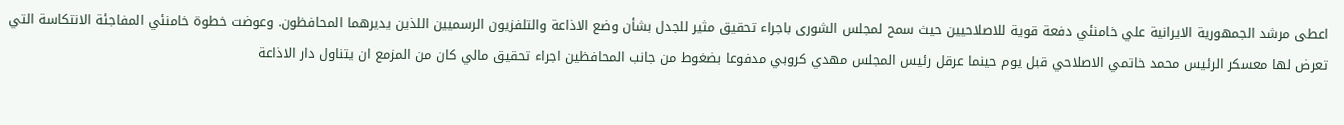اعطى مرشد الجمهورية الايرانية علي خامنئي دفعة قوية للاصلاحيين حيث سمح لمجلس الشورى باجراء تحقيق مثير للجدل بشأن وضع الاذاعة والتلفزيون الرسميين اللذين يديرهما المحافظون. وعوضت خطوة خامنئي المفاجئة الانتكاسة التي تعرض لها معسكر الرئيس محمد خاتمي الاصلاحي قبل يوم حينما عرقل رئيس المجلس مهدي كروبي مدفوعا بضغوط من جانب المحافظين اجراء تحقيق مالي كان من المزمع ان يتناول دار الاذاعة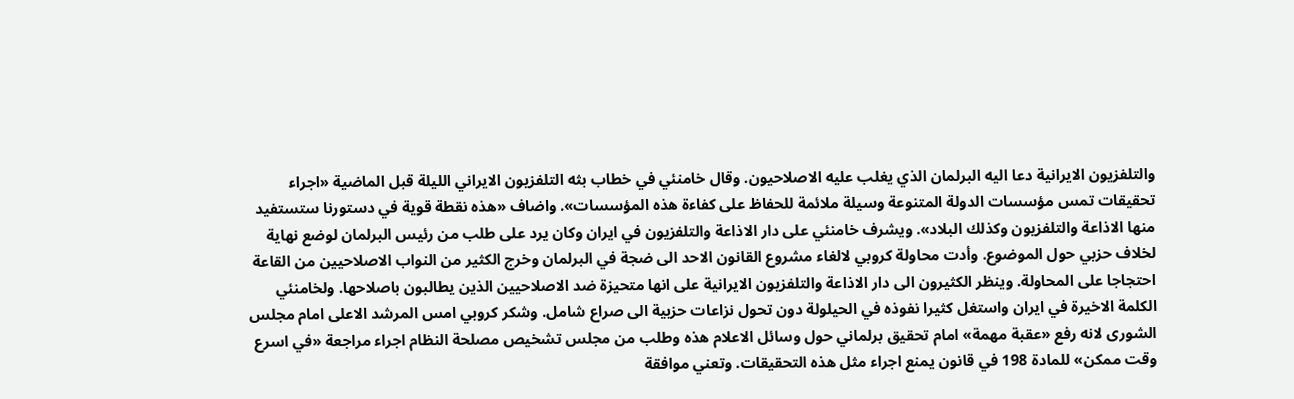والتلفزيون الايرانية دعا اليه البرلمان الذي يغلب عليه الاصلاحيون. وقال خامنئي في خطاب بثه التلفزيون الايراني الليلة قبل الماضية «اجراء تحقيقات تمس مؤسسات الدولة المتنوعة وسيلة ملائمة للحفاظ على كفاءة هذه المؤسسات». واضاف «هذه نقطة قوية في دستورنا ستستفيد منها الاذاعة والتلفزيون وكذلك البلاد». ويشرف خامنئي على دار الاذاعة والتلفزيون في ايران وكان يرد على طلب من رئيس البرلمان لوضع نهاية لخلاف حزبي حول الموضوع. وأدت محاولة كروبي لالغاء مشروع القانون الاحد الى ضجة في البرلمان وخرج الكثير من النواب الاصلاحيين من القاعة احتجاجا على المحاولة. وينظر الكثيرون الى دار الاذاعة والتلفزيون الايرانية على انها متحيزة ضد الاصلاحيين الذين يطالبون باصلاحها. ولخامنئي الكلمة الاخيرة في ايران واستغل كثيرا نفوذه في الحيلولة دون تحول نزاعات حزبية الى صراع شامل. وشكر كروبي امس المرشد الاعلى امام مجلس الشورى لانه رفع «عقبة مهمة» امام تحقيق برلماني حول وسائل الاعلام هذه وطلب من مجلس تشخيص مصلحة النظام اجراء مراجعة «في اسرع وقت ممكن» للمادة 198 في قانون يمنع اجراء مثل هذه التحقيقات. وتعني موافقة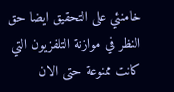خامنئي على التحقيق ايضا حق النظر في موازنة التلفزيون التي كانت ممنوعة حتى الان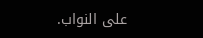على النواب.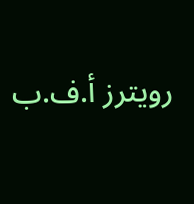رويترز أ.ف.ب